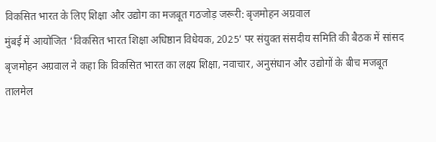विकसित भारत के लिए शिक्षा और उद्योग का मजबूत गठजोड़ जरूरी: बृजमोहन अग्रवाल
मुंबई में आयोजित ‘विकसित भारत शिक्षा अधिष्ठान विधेयक, 2025’ पर संयुक्त संसदीय समिति की बैठक में सांसद बृजमोहन अग्रवाल ने कहा कि विकसित भारत का लक्ष्य शिक्षा, नवाचार, अनुसंधान और उद्योगों के बीच मजबूत तालमेल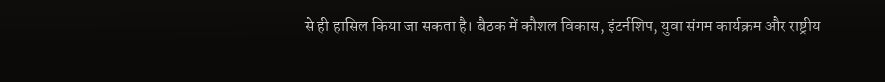से ही हासिल किया जा सकता है। बैठक में कौशल विकास, इंटर्नशिप, युवा संगम कार्यक्रम और राष्ट्रीय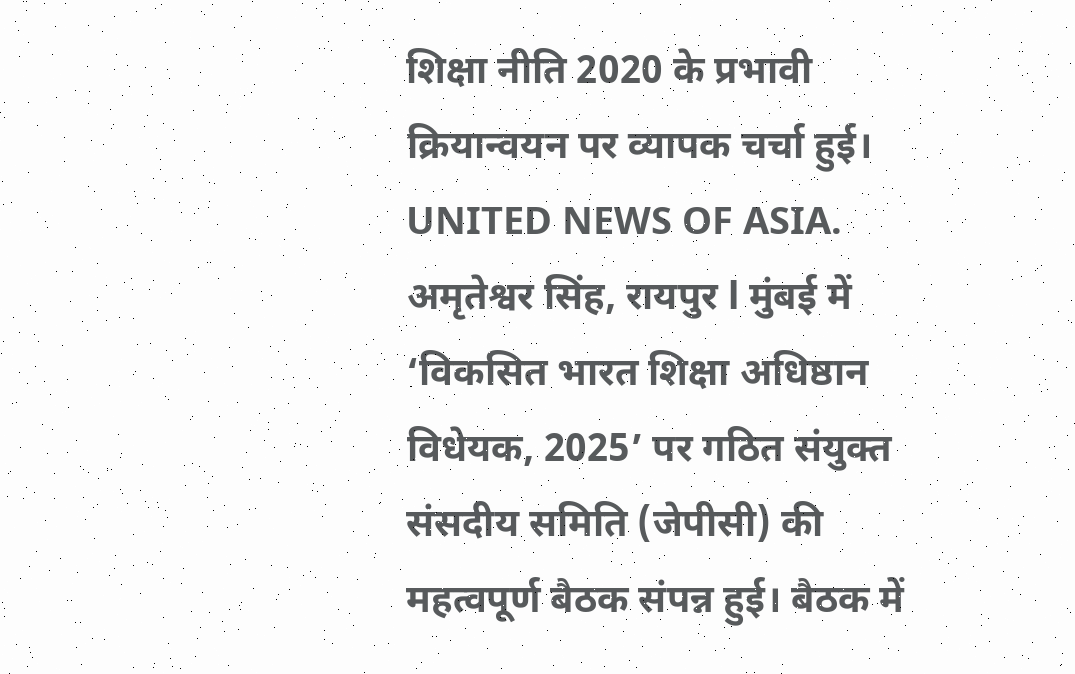शिक्षा नीति 2020 के प्रभावी क्रियान्वयन पर व्यापक चर्चा हुई।
UNITED NEWS OF ASIA. अमृतेश्वर सिंह, रायपुर l मुंबई में ‘विकसित भारत शिक्षा अधिष्ठान विधेयक, 2025’ पर गठित संयुक्त संसदीय समिति (जेपीसी) की महत्वपूर्ण बैठक संपन्न हुई। बैठक में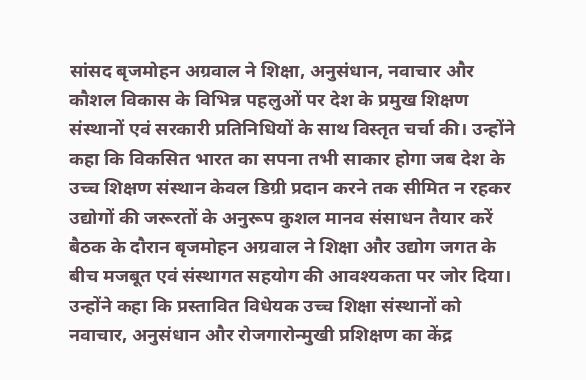सांसद बृजमोहन अग्रवाल ने शिक्षा, अनुसंधान, नवाचार और कौशल विकास के विभिन्न पहलुओं पर देश के प्रमुख शिक्षण संस्थानों एवं सरकारी प्रतिनिधियों के साथ विस्तृत चर्चा की। उन्होंने कहा कि विकसित भारत का सपना तभी साकार होगा जब देश के उच्च शिक्षण संस्थान केवल डिग्री प्रदान करने तक सीमित न रहकर उद्योगों की जरूरतों के अनुरूप कुशल मानव संसाधन तैयार करें
बैठक के दौरान बृजमोहन अग्रवाल ने शिक्षा और उद्योग जगत के बीच मजबूत एवं संस्थागत सहयोग की आवश्यकता पर जोर दिया। उन्होंने कहा कि प्रस्तावित विधेयक उच्च शिक्षा संस्थानों को नवाचार, अनुसंधान और रोजगारोन्मुखी प्रशिक्षण का केंद्र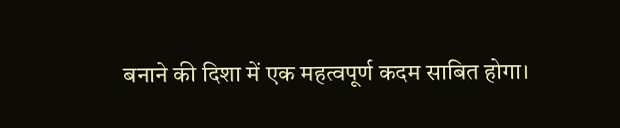बनाने की दिशा में एक महत्वपूर्ण कदम साबित होगा।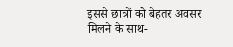इससे छात्रों को बेहतर अवसर मिलने के साथ-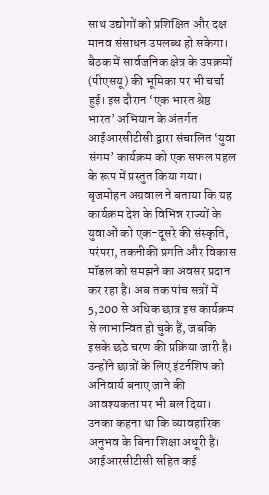साथ उद्योगों को प्रशिक्षित और दक्ष मानव संसाधन उपलब्ध हो सकेगा।
बैठक में सार्वजनिक क्षेत्र के उपक्रमों (पीएसयू) की भूमिका पर भी चर्चा हुई। इस दौरान ‘एक भारत श्रेष्ठ भारत’ अभियान के अंतर्गत आईआरसीटीसी द्वारा संचालित ‘युवा संगम’ कार्यक्रम को एक सफल पहल के रूप में प्रस्तुत किया गया। बृजमोहन अग्रवाल ने बताया कि यह कार्यक्रम देश के विभिन्न राज्यों के युवाओं को एक-दूसरे की संस्कृति, परंपरा, तकनीकी प्रगति और विकास मॉडल को समझने का अवसर प्रदान कर रहा है। अब तक पांच सत्रों में 5,200 से अधिक छात्र इस कार्यक्रम से लाभान्वित हो चुके हैं, जबकि इसके छठे चरण की प्रक्रिया जारी है।
उन्होंने छात्रों के लिए इंटर्नशिप को अनिवार्य बनाए जाने की आवश्यकता पर भी बल दिया। उनका कहना था कि व्यावहारिक अनुभव के बिना शिक्षा अधूरी है। आईआरसीटीसी सहित कई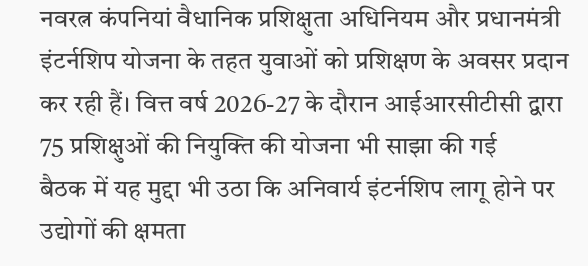नवरत्न कंपनियां वैधानिक प्रशिक्षुता अधिनियम और प्रधानमंत्री इंटर्नशिप योजना के तहत युवाओं को प्रशिक्षण के अवसर प्रदान कर रही हैं। वित्त वर्ष 2026-27 के दौरान आईआरसीटीसी द्वारा 75 प्रशिक्षुओं की नियुक्ति की योजना भी साझा की गई
बैठक में यह मुद्दा भी उठा कि अनिवार्य इंटर्नशिप लागू होने पर उद्योगों की क्षमता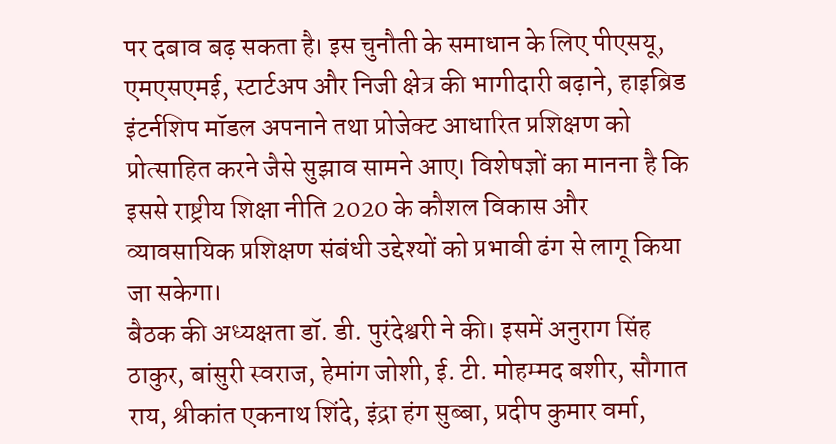पर दबाव बढ़ सकता है। इस चुनौती के समाधान के लिए पीएसयू, एमएसएमई, स्टार्टअप और निजी क्षेत्र की भागीदारी बढ़ाने, हाइब्रिड इंटर्नशिप मॉडल अपनाने तथा प्रोजेक्ट आधारित प्रशिक्षण को प्रोत्साहित करने जैसे सुझाव सामने आए। विशेषज्ञों का मानना है कि इससे राष्ट्रीय शिक्षा नीति 2020 के कौशल विकास और व्यावसायिक प्रशिक्षण संबंधी उद्देश्यों को प्रभावी ढंग से लागू किया जा सकेगा।
बैठक की अध्यक्षता डॉ. डी. पुरंदेश्वरी ने की। इसमें अनुराग सिंह ठाकुर, बांसुरी स्वराज, हेमांग जोशी, ई. टी. मोहम्मद बशीर, सौगात राय, श्रीकांत एकनाथ शिंदे, इंद्रा हंग सुब्बा, प्रदीप कुमार वर्मा,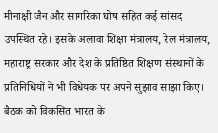मीनाक्षी जैन और सागरिका घोष सहित कई सांसद उपस्थित रहे। इसके अलावा शिक्षा मंत्रालय, रेल मंत्रालय, महाराष्ट्र सरकार और देश के प्रतिष्ठित शिक्षण संस्थानों के प्रतिनिधियों ने भी विधेयक पर अपने सुझाव साझा किए। बैठक को विकसित भारत के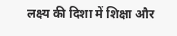लक्ष्य की दिशा में शिक्षा और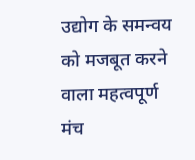उद्योग के समन्वय को मजबूत करने वाला महत्वपूर्ण मंच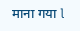माना गया l